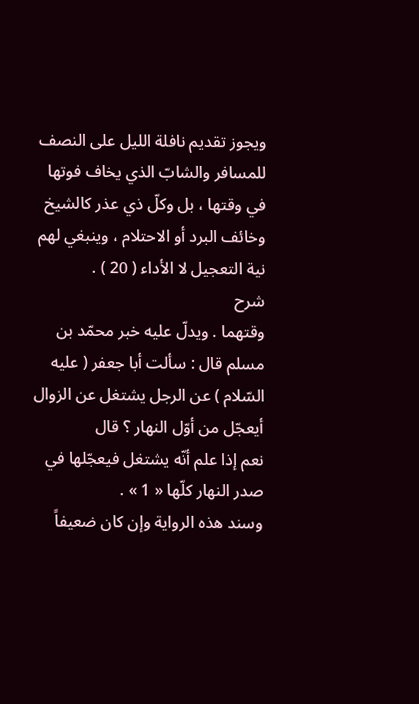ويجوز تقديم نافلة الليل على النصف للمسافر والشابّ الذي يخاف فوتها في وقتها ، بل وكلّ ذي عذر كالشيخ وخائف البرد أو الاحتلام ، وينبغي لهم نية التعجيل لا الأداء ( 20 ) .
شرح
وقتهما . ويدلّ عليه خبر محمّد بن مسلم قال : سألت أبا جعفر ( عليه السّلام ) عن الرجل يشتغل عن الزوال أيعجّل من أوّل النهار ؟ قال
نعم إذا علم أنّه يشتغل فيعجّلها في صدر النهار كلّها « 1 » .
وسند هذه الرواية وإن كان ضعيفاً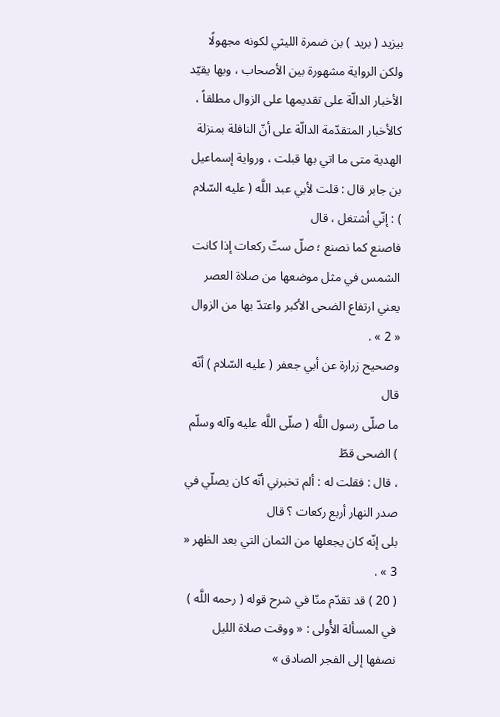بيزيد ( بريد ) بن ضمرة الليثي لكونه مجهولًا ولكن الرواية مشهورة بين الأصحاب ، وبها يقيّد الأخبار الدالّة على تقديمها على الزوال مطلقاً ، كالأخبار المتقدّمة الدالّة على أنّ النافلة بمنزلة الهدية متى ما اتي بها قبلت ، ورواية إسماعيل بن جابر قال : قلت لأبي عبد اللَّه ( عليه السّلام ) : إنّي أشتغل ، قال
فاصنع كما نصنع ؛ صلّ ستّ ركعات إذا كانت الشمس في مثل موضعها من صلاة العصر يعني ارتفاع الضحى الأكبر واعتدّ بها من الزوال « 2 » .
وصحيح زرارة عن أبي جعفر ( عليه السّلام ) أنّه قال
ما صلّى رسول اللَّه ( صلّى اللَّه عليه وآله وسلّم ) الضحى قطّ
، قال : فقلت له : ألم تخبرني أنّه كان يصلّي في صدر النهار أربع ركعات ؟ قال
بلى إنّه كان يجعلها من الثمان التي بعد الظهر « 3 » .
( 20 ) قد تقدّم منّا في شرح قوله ( رحمه اللَّه ) في المسألة الأُولى : « ووقت صلاة الليل نصفها إلى الفجر الصادق »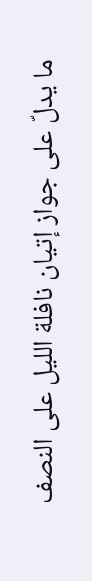ما يدلّ على جواز إتيان نافلة الليل على النصف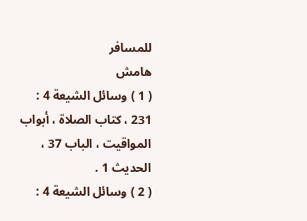للمسافر
هامش
( 1 ) وسائل الشيعة 4 : 231 ، كتاب الصلاة ، أبواب المواقيت ، الباب 37 ، الحديث 1 .
( 2 ) وسائل الشيعة 4 :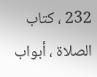232 ، كتاب الصلاة ، أبواب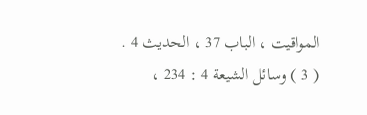المواقيت ، الباب 37 ، الحديث 4 .
( 3 ) وسائل الشيعة 4 : 234 ،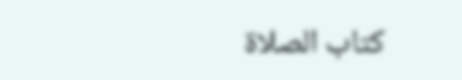كتاب الصلاة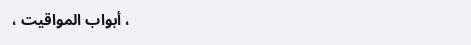، أبواب المواقيت ،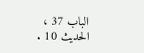الباب 37 ، الحديث 10 .